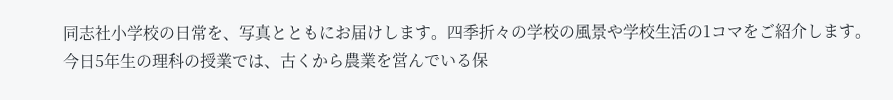同志社小学校の日常を、写真とともにお届けします。四季折々の学校の風景や学校生活の1コマをご紹介します。
今日5年生の理科の授業では、古くから農業を営んでいる保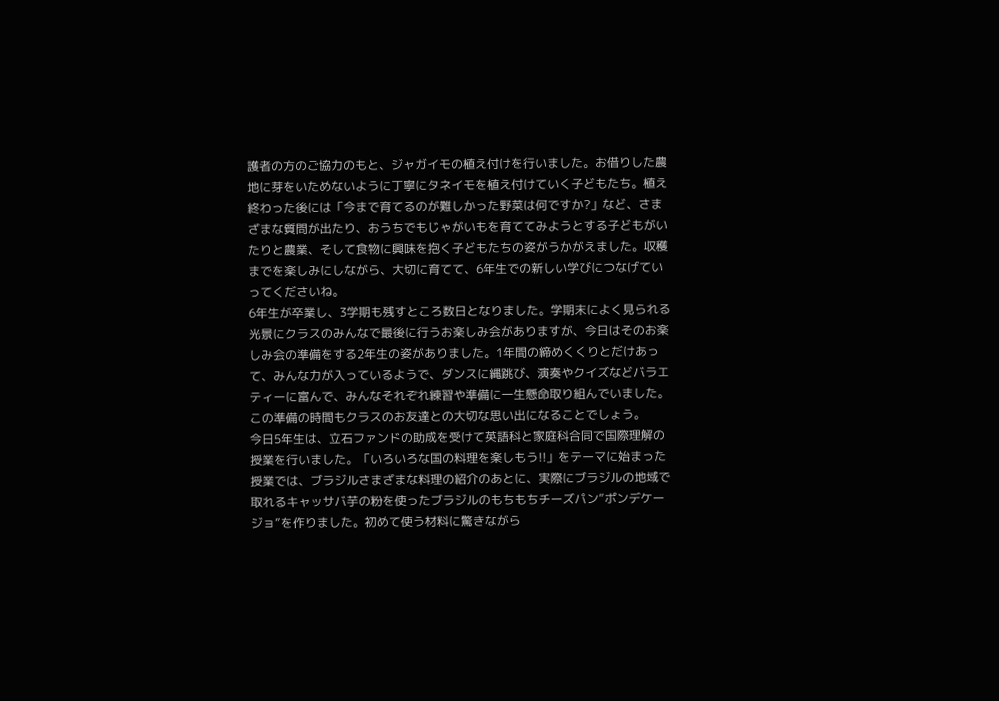護者の方のご協力のもと、ジャガイモの植え付けを行いました。お借りした農地に芽をいためないように丁寧にタネイモを植え付けていく子どもたち。植え終わった後には「今まで育てるのが難しかった野菜は何ですか?」など、さまざまな質問が出たり、おうちでもじゃがいもを育ててみようとする子どもがいたりと農業、そして食物に興味を抱く子どもたちの姿がうかがえました。収穫までを楽しみにしながら、大切に育てて、6年生での新しい学びにつなげていってくださいね。
6年生が卒業し、3学期も残すところ数日となりました。学期末によく見られる光景にクラスのみんなで最後に行うお楽しみ会がありますが、今日はそのお楽しみ会の準備をする2年生の姿がありました。1年間の締めくくりとだけあって、みんな力が入っているようで、ダンスに縄跳び、演奏やクイズなどバラエティーに富んで、みんなそれぞれ練習や準備に一生懸命取り組んでいました。この準備の時間もクラスのお友達との大切な思い出になることでしょう。
今日5年生は、立石ファンドの助成を受けて英語科と家庭科合同で国際理解の授業を行いました。「いろいろな国の料理を楽しもう!!」をテーマに始まった授業では、ブラジルさまざまな料理の紹介のあとに、実際にブラジルの地域で取れるキャッサバ芋の粉を使ったブラジルのもちもちチーズパン”ポンデケージョ”を作りました。初めて使う材料に驚きながら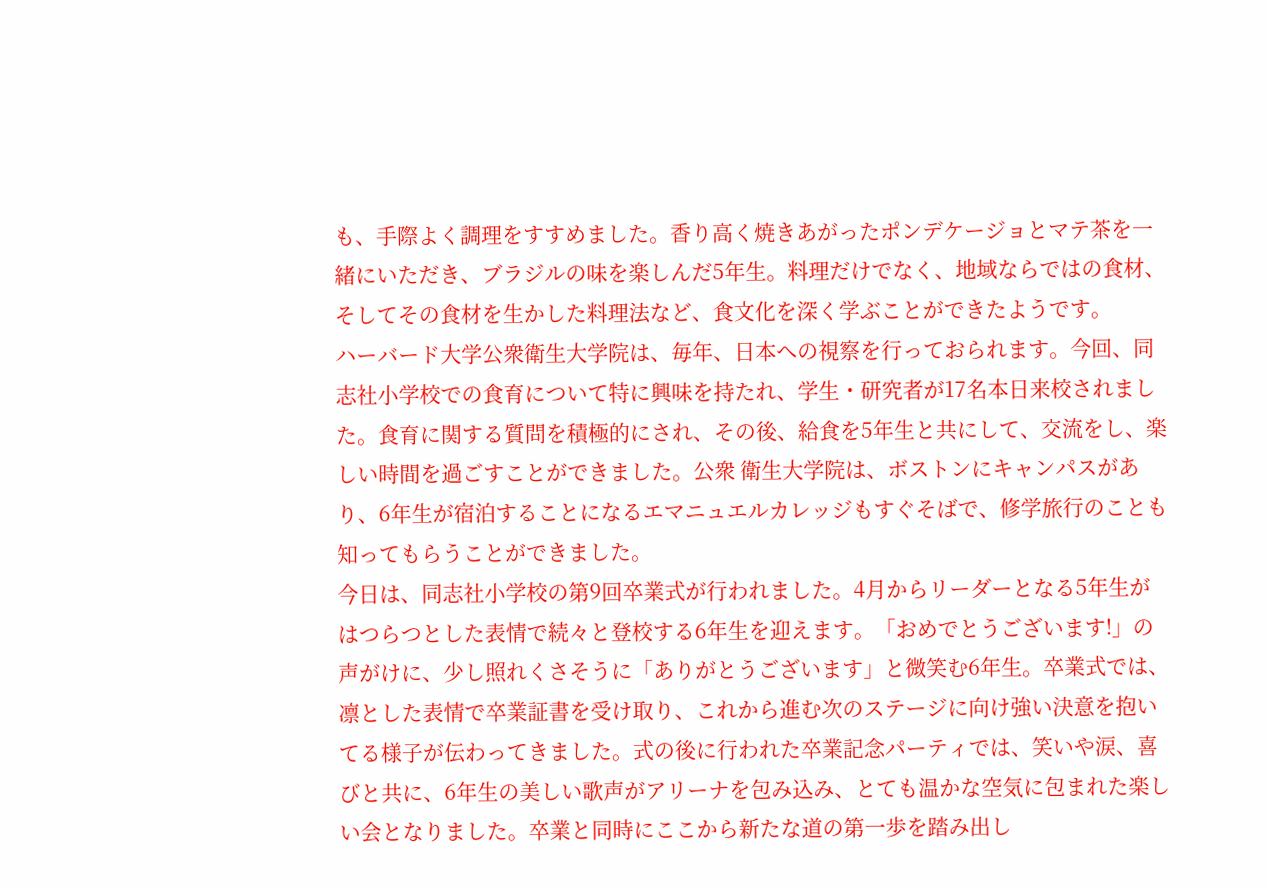も、手際よく調理をすすめました。香り高く焼きあがったポンデケージョとマテ茶を一緒にいただき、ブラジルの味を楽しんだ5年生。料理だけでなく、地域ならではの食材、そしてその食材を生かした料理法など、食文化を深く学ぶことができたようです。
ハーバード大学公衆衛生大学院は、毎年、日本への視察を行っておられます。今回、同志社小学校での食育について特に興味を持たれ、学生・研究者が17名本日来校されました。食育に関する質問を積極的にされ、その後、給食を5年生と共にして、交流をし、楽しい時間を過ごすことができました。公衆 衛生大学院は、ボストンにキャンパスがあり、6年生が宿泊することになるエマニュエルカレッジもすぐそばで、修学旅行のことも知ってもらうことができました。
今日は、同志社小学校の第9回卒業式が行われました。4月からリーダーとなる5年生がはつらつとした表情で続々と登校する6年生を迎えます。「おめでとうございます!」の声がけに、少し照れくさそうに「ありがとうございます」と微笑む6年生。卒業式では、凛とした表情で卒業証書を受け取り、これから進む次のステージに向け強い決意を抱いてる様子が伝わってきました。式の後に行われた卒業記念パーティでは、笑いや涙、喜びと共に、6年生の美しい歌声がアリーナを包み込み、とても温かな空気に包まれた楽しい会となりました。卒業と同時にここから新たな道の第一歩を踏み出し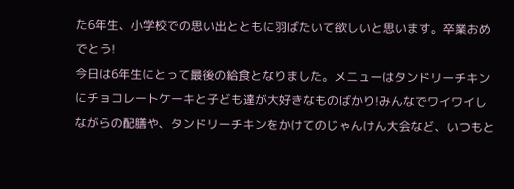た6年生、小学校での思い出とともに羽ばたいて欲しいと思います。卒業おめでとう!
今日は6年生にとって最後の給食となりました。メニューはタンドリーチキンにチョコレートケーキと子ども達が大好きなものばかり!みんなでワイワイしながらの配膳や、タンドリーチキンをかけてのじゃんけん大会など、いつもと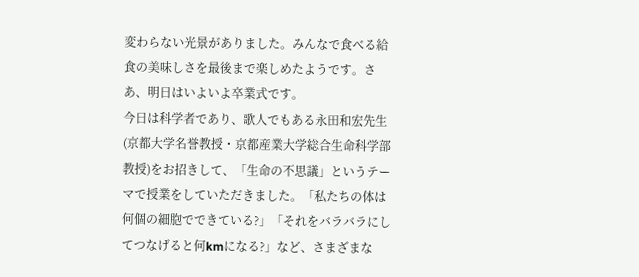変わらない光景がありました。みんなで食べる給食の美味しさを最後まで楽しめたようです。さあ、明日はいよいよ卒業式です。
今日は科学者であり、歌人でもある永田和宏先生(京都大学名誉教授・京都産業大学総合生命科学部教授)をお招きして、「生命の不思議」というテーマで授業をしていただきました。「私たちの体は何個の細胞でできている?」「それをバラバラにしてつなげると何kmになる?」など、さまざまな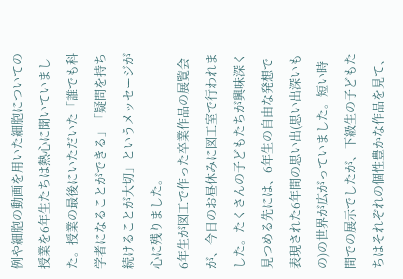例や細胞の動画を用いた細胞についての授業を6年生たちは熱心に聞いていました。授業の最後にいただいた「誰でも科学者になることができる」「疑問を持ち続けることが大切」というメッセージが心に残りました。
6年生が図工で作った卒業作品の展覧会が、今日のお昼休みに図工室で行われました。たくさんの子どもたちが興味深く見つめる先には、6年生の自由な発想で表現された6年間の思い出(思い出深いもの)の世界が広がっていました。短い時間での展示でしたが、下級生の子どもたちはそれぞれの個性豊かな作品を見て、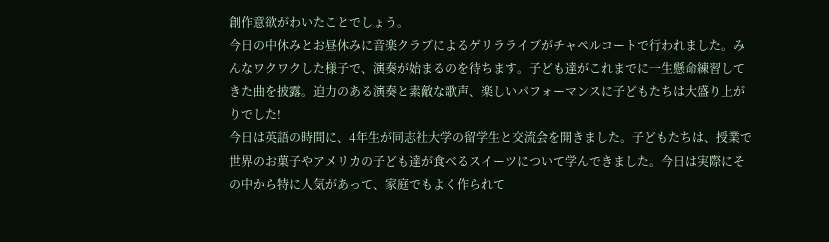創作意欲がわいたことでしょう。
今日の中休みとお昼休みに音楽クラブによるゲリラライブがチャペルコートで行われました。みんなワクワクした様子で、演奏が始まるのを待ちます。子ども達がこれまでに一生懸命練習してきた曲を披露。迫力のある演奏と素敵な歌声、楽しいパフォーマンスに子どもたちは大盛り上がりでした!
今日は英語の時間に、4年生が同志社大学の留学生と交流会を開きました。子どもたちは、授業で世界のお菓子やアメリカの子ども達が食べるスイーツについて学んできました。今日は実際にその中から特に人気があって、家庭でもよく作られて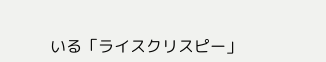いる「ライスクリスピー」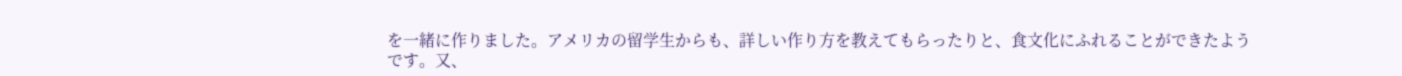を一緒に作りました。アメリカの留学生からも、詳しい作り方を教えてもらったりと、食文化にふれることができたようです。又、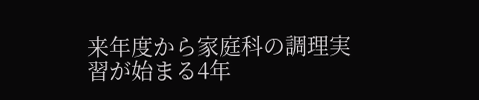来年度から家庭科の調理実習が始まる4年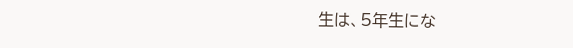生は、5年生にな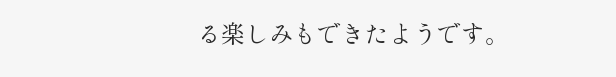る楽しみもできたようです。